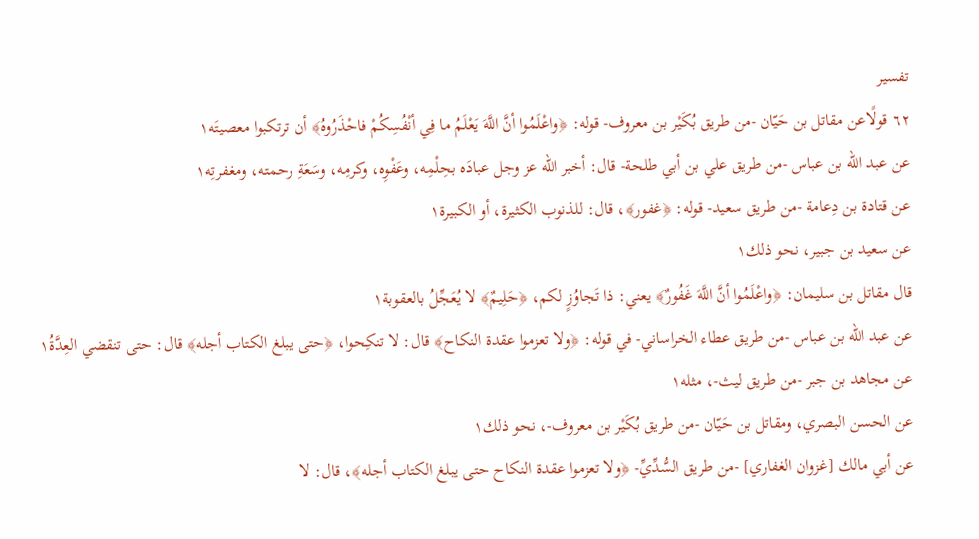تفسير
٦٢ قولًاعن مقاتل بن حَيّان -من طريق بُكَيْر بن معروف- قوله: ﴿واعْلَمُوا أنَّ اللَّهَ يَعْلَمُ ما فِي أنْفُسِكُمْ فاحْذَرُوهُ﴾ أن ترتكبوا معصيتَه١
عن عبد الله بن عباس -من طريق علي بن أبي طلحة- قال: أخبر الله عز وجل عبادَه بحِلْمِه، وعَفْوِه، وكرمِه، وسَعَةِ رحمته، ومغفرتِه١
عن قتادة بن دِعامة -من طريق سعيد- قوله: ﴿غفور﴾، قال: للذنوب الكثيرة، أو الكبيرة١
عن سعيد بن جبير، نحو ذلك١
قال مقاتل بن سليمان: ﴿واعْلَمُوا أنَّ اللَّهَ غَفُورٌ﴾ يعني: ذا تَجاوُزٍ لكم، ﴿حَلِيمٌ﴾ لا يُعَجِّلُ بالعقوبة١
عن عبد الله بن عباس -من طريق عطاء الخراساني- في قوله: ﴿ولا تعزموا عقدة النكاح﴾ قال: لا تنكِحوا، ﴿حتى يبلغ الكتاب أجله﴾ قال: حتى تنقضي العِدَّةُ١
عن مجاهد بن جبر -من طريق ليث-، مثله١
عن الحسن البصري، ومقاتل بن حَيّان -من طريق بُكَيْر بن معروف-، نحو ذلك١
عن أبي مالك [غزوان الغفاري] -من طريق السُّدِّيِّ- ﴿ولا تعزموا عقدة النكاح حتى يبلغ الكتاب أجله﴾، قال: لا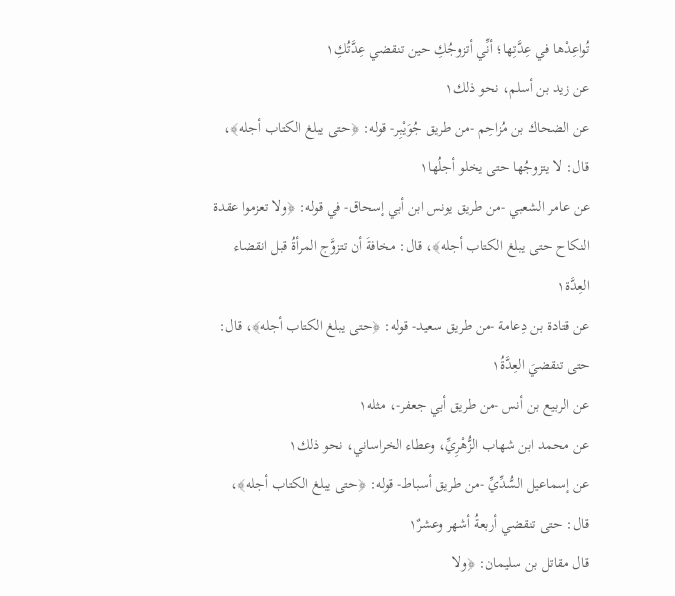تُواعِدْها في عِدَّتِها؛ أنِّي أتزوجُكِ حين تنقضي عِدَّتُكِ١
عن زيد بن أسلم، نحو ذلك١
عن الضحاك بن مُزاحِم -من طريق جُوَيْبِر- قوله: ﴿حتى يبلغ الكتاب أجله﴾، قال: لا يتزوجُها حتى يخلو أجلُها١
عن عامر الشعبي -من طريق يونس ابن أبي إسحاق- في قوله: ﴿ولا تعزموا عقدة النكاح حتى يبلغ الكتاب أجله﴾، قال: مخافةَ أن تتزوَّج المرأةُ قبل انقضاء العِدَّة١
عن قتادة بن دِعامة -من طريق سعيد- قوله: ﴿حتى يبلغ الكتاب أجله﴾، قال: حتى تنقضيَ العِدَّةُ١
عن الربيع بن أنس -من طريق أبي جعفر-، مثله١
عن محمد ابن شهاب الزُّهْرِيِّ، وعطاء الخراساني، نحو ذلك١
عن إسماعيل السُّدِّيِّ -من طريق أسباط- قوله: ﴿حتى يبلغ الكتاب أجله﴾، قال: حتى تنقضي أربعةُ أشهر وعشرٌ١
قال مقاتل بن سليمان: ﴿ولا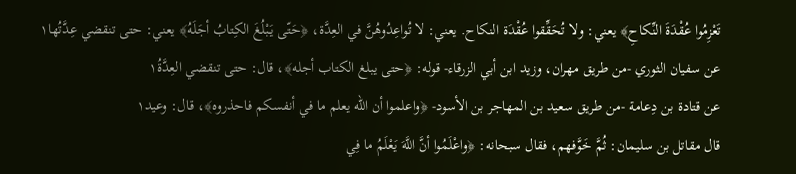تَعْزِمُوا عُقْدَةَ النِّكاحِ﴾ يعني: ولا تُحَقِّقوا عُقْدَة النكاح. يعني: لا تُواعِدُوهُنَّ في العِدَّة، ﴿حَتّى يَبْلُغَ الكِتابُ أجَلَهُ﴾ يعني: حتى تنقضي عِدَّتُها١
عن سفيان الثوري -من طريق مهران، وزيد ابن أبي الزرقاء- قوله: ﴿حتى يبلغ الكتاب أجله﴾، قال: حتى تنقضي العِدَّةُ١
عن قتادة بن دِعامة -من طريق سعيد بن المهاجر بن الأسود- ﴿واعلموا أن الله يعلم ما في أنفسكم فاحذروه﴾، قال: وعيد١
قال مقاتل بن سليمان: ثُمَّ خَوَّفهم، فقال سبحانه: ﴿واعْلَمُوا أنَّ اللَّهَ يَعْلَمُ ما فِي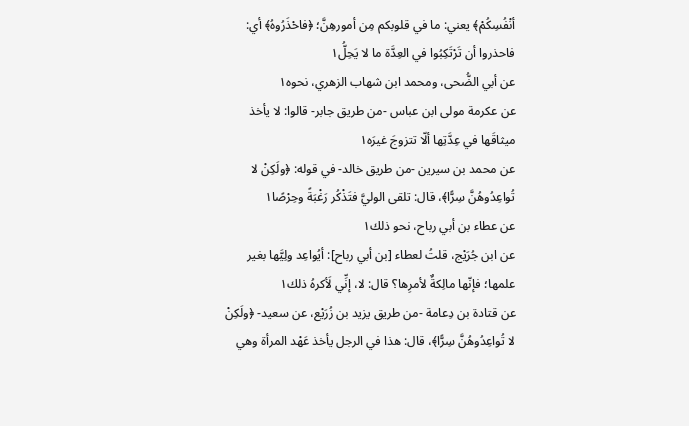أنْفُسِكُمْ﴾ يعني: ما في قلوبكم مِن أمورهِنَّ؛ ﴿فاحْذَرُوهُ﴾ أي: فاحذروا أن تَرْتَكِبُوا في العِدَّة ما لا يَحِلُّ١
عن أبي الضُّحى، ومحمد ابن شهاب الزهري، نحوه١
عن عكرمة مولى ابن عباس -من طريق جابر- قالوا: لا يأخذ ميثاقَها في عِدَّتِها ألّا تتزوجَ غيرَه١
عن محمد بن سيرين -من طريق خالد- في قوله: ﴿ولَكِنْ لا تُواعِدُوهُنَّ سِرًّا﴾، قال: تلقى الوليَّ فتَذْكُر رَغْبَةً وحِرْصًا١
عن عطاء بن أبي رباح، نحو ذلك١
عن ابن جُرَيْج، قلتُ لعطاء [بن أبي رباح]: أيُواعِد ولِيَّها بغير علمها؛ فإنّها مالِكةٌ لأمرِها؟ قال: لا، إنِّي لَأكرهُ ذلك١
عن قتادة بن دِعامة -من طريق يزيد بن زُرَيْع، عن سعيد- ﴿ولَكِنْ لا تُواعِدُوهُنَّ سِرًّا﴾، قال: هذا في الرجل يأخذ عَهْد المرأة وهي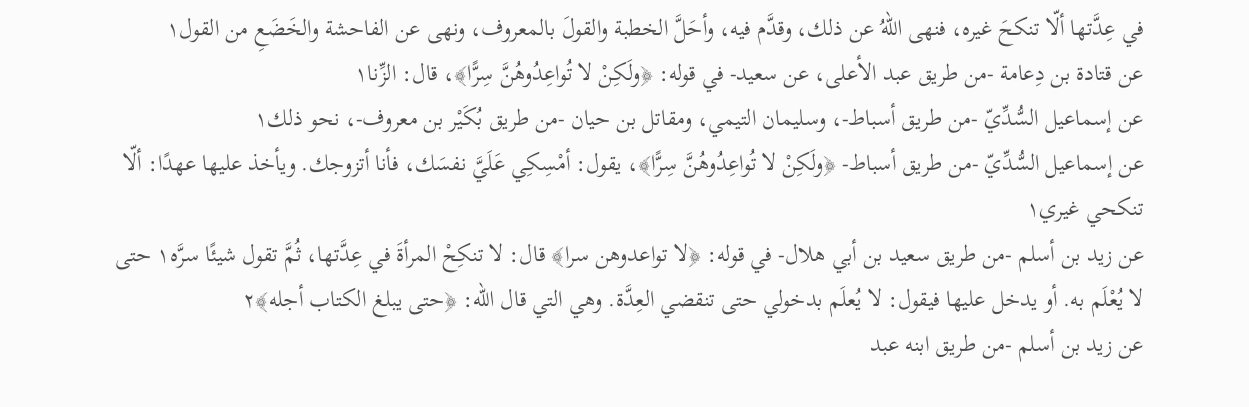في عِدَّتها ألّا تنكحَ غيره، فنهى اللهُ عن ذلك، وقدَّم فيه، وأحَلَّ الخطبة والقولَ بالمعروف، ونهى عن الفاحشة والخَضَعِ من القول١
عن قتادة بن دِعامة -من طريق عبد الأعلى، عن سعيد- في قوله: ﴿ولَكِنْ لا تُواعِدُوهُنَّ سِرًّا﴾، قال: الزِّنا١
عن إسماعيل السُّدِّيّ -من طريق أسباط-، وسليمان التيمي، ومقاتل بن حيان -من طريق بُكَيْر بن معروف-، نحو ذلك١
عن إسماعيل السُّدِّيّ -من طريق أسباط- ﴿ولَكِنْ لا تُواعِدُوهُنَّ سِرًّا﴾، يقول: أمْسِكِي عَلَيَّ نفسَك، فأنا أتزوجك. ويأخذ عليها عهدًا: ألّا تنكحي غيري١
عن زيد بن أسلم -من طريق سعيد بن أبي هلال- في قوله: ﴿لا تواعدوهن سرا﴾ قال: لا تنكِحْ المرأةَ في عِدَّتها، ثُمَّ تقول شيئًا سرَّه١ حتى لا يُعْلَم به. أو يدخل عليها فيقول: لا يُعلَم بدخولي حتى تنقضي العِدَّة. وهي التي قال الله: ﴿حتى يبلغ الكتاب أجله﴾٢
عن زيد بن أسلم -من طريق ابنه عبد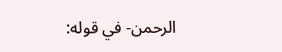الرحمن- في قوله: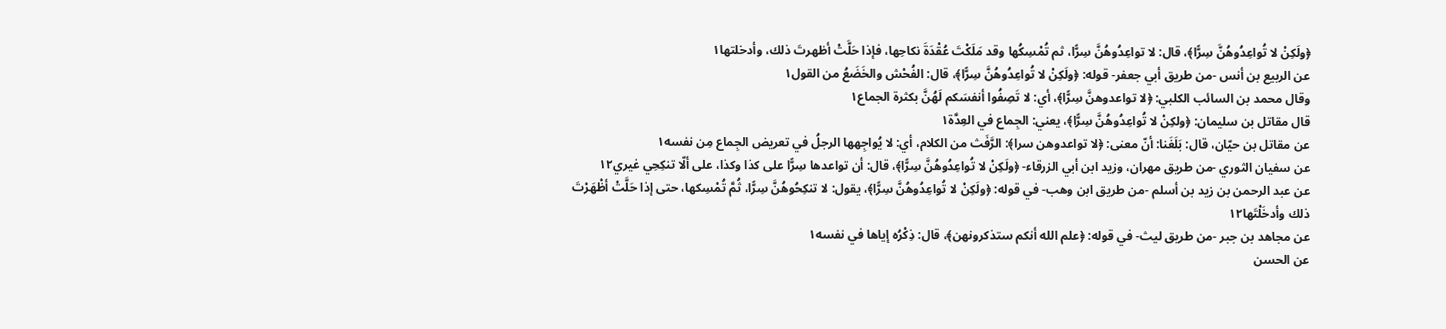﴿ولَكِنْ لا تُواعِدُوهُنَّ سِرًّا﴾، قال: لا تواعِدُوهُنَّ سِرًّا، ثم تُمْسِكُها وقد مَلَكْتَ عُقْدَةَ نكاحِها، فإذا حَلَّتْ أظهرتَ ذلك، وأدخلتها١
عن الربيع بن أنس -من طريق أبي جعفر- قوله: ﴿ولَكِنْ لا تُواعِدُوهُنَّ سِرًّا﴾، قال: الفُحْش والخَضَعُ من القول١
وقال محمد بن السائب الكلبي: ﴿لا تواعدوهنَّ سِرًّا﴾، أي: لا تَصِفُوا أنفسَكم لَهُنَّ بكثرة الجماع١
قال مقاتل بن سليمان: ﴿ولكِنْ لا تُواعِدُوهُنَّ سِرًّا﴾، يعني: الجِماع في العِدَّة١
عن مقاتل بن حيّان، قال: بَلَغَنا: أنّ معنى: ﴿لا تواعدوهن سرا﴾: الرَّفَث من الكلام، أي: لا يُواجِهها الرجلُ في تعريض الجِماع مِن نفسه١
عن سفيان الثوري -من طريق مهران، وزيد ابن أبي الزرقاء- ﴿ولَكِنْ لا تُواعِدُوهُنَّ سِرًّا﴾، قال: أن تواعدها سِرًّا على كذا وكذا، على ألّا تنكِحِي غيري١٢
عن عبد الرحمن بن زيد بن أسلم -من طريق ابن وهب- في قوله: ﴿ولَكِنْ لا تُواعِدُوهُنَّ سِرًّا﴾، يقول: لا تنكِحُوهُنَّ سِرًّا، ثُمَّ تُمْسِكها، حتى إذا حَلَّتْ أظْهَرْتَ ذلك وأدخَلْتَها١٢
عن مجاهد بن جبر -من طريق ليث- في قوله: ﴿علم الله أنكم ستذكرونهن﴾، قال: ذِكْرُه إياها في نفسه١
عن الحسن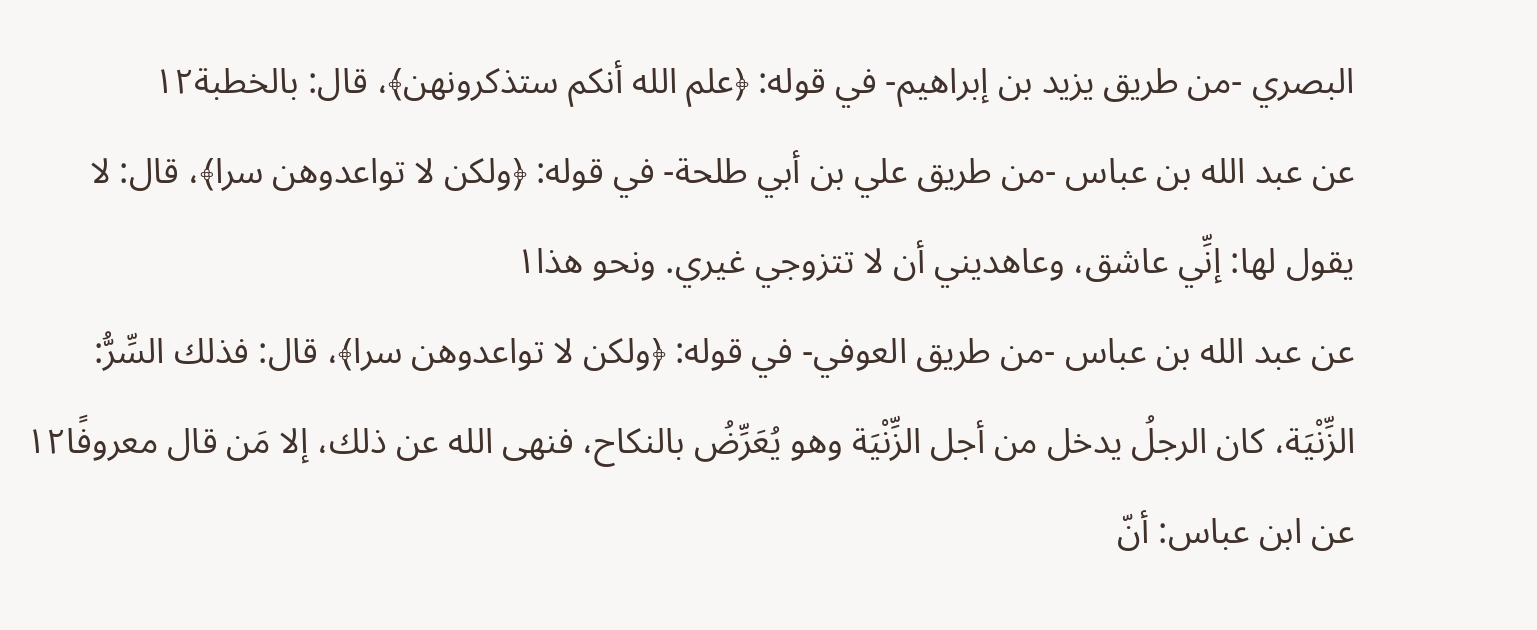البصري -من طريق يزيد بن إبراهيم- في قوله: ﴿علم الله أنكم ستذكرونهن﴾، قال: بالخطبة١٢
عن عبد الله بن عباس -من طريق علي بن أبي طلحة- في قوله: ﴿ولكن لا تواعدوهن سرا﴾، قال: لا يقول لها: إنِّي عاشق، وعاهديني أن لا تتزوجي غيري. ونحو هذا١
عن عبد الله بن عباس -من طريق العوفي- في قوله: ﴿ولكن لا تواعدوهن سرا﴾، قال: فذلك السِّرُّ: الزِّنْيَة، كان الرجلُ يدخل من أجل الزِّنْيَة وهو يُعَرِّضُ بالنكاح، فنهى الله عن ذلك، إلا مَن قال معروفًا١٢
عن ابن عباس: أنّ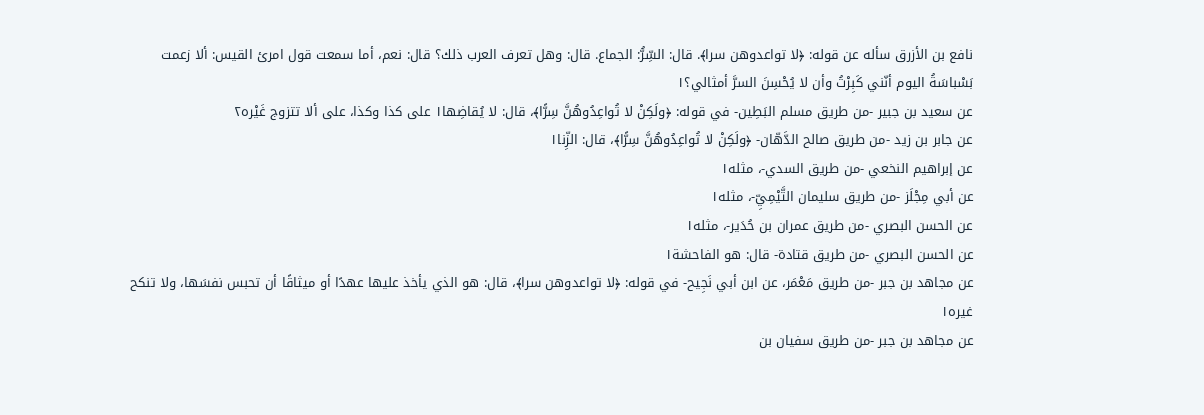نافع بن الأزرق سأله عن قوله: ﴿لا تواعدوهن سرا﴾. قال: السِّرُّ: الجماع. قال: وهل تعرف العرب ذلك؟ قال: نعم، أما سمعت قول امرئ القيس: ألا زعمت بَسْباسَةُ اليوم أنّني كَبِرْتُ وأن لا يُحْسِنَ السرَّ أمثالي؟١
عن سعيد بن جبير -من طريق مسلم البَطِين- في قوله: ﴿ولَكِنْ لا تُواعِدُوهُنَّ سِرًّا﴾، قال: لا يُقاضِها١ على كذا وكذا، على ألا تتزوج غَيْره٢
عن جابر بن زيد -من طريق صالح الدَّهّان- ﴿ولَكِنْ لا تُواعِدُوهُنَّ سِرًّا﴾، قال: الزِّنا١
عن إبراهيم النخعي -من طريق السدي-، مثله١
عن أبي مِجْلَز -من طريق سليمان التَّيْمِيِّ-، مثله١
عن الحسن البصري -من طريق عمران بن حُدَير-، مثله١
عن الحسن البصري -من طريق قتادة- قال: هو الفاحشة١
عن مجاهد بن جبر -من طريق مَعْمَر، عن ابن أبي نَجِيح- في قوله: ﴿لا تواعدوهن سرا﴾، قال: هو الذي يأخذ عليها عهدًا أو ميثاقًا أن تحبس نفسَها، ولا تنكح غيره١
عن مجاهد بن جبر -من طريق سفيان بن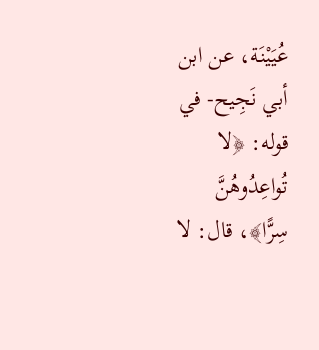عُيَيْنَة، عن ابن أبي نَجِيح- في قوله: ﴿لا تُواعِدُوهُنَّ سِرًّا﴾، قال: لا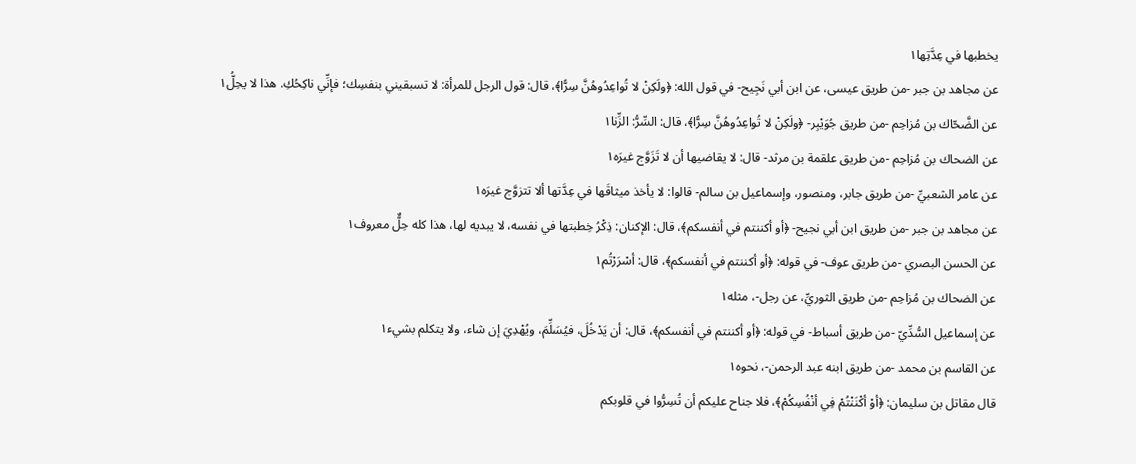يخطبها في عِدَّتِها١
عن مجاهد بن جبر -من طريق عيسى، عن ابن أبي نَجِيح- في قول الله: ﴿ولَكِنْ لا تُواعِدُوهُنَّ سِرًّا﴾، قال: قول الرجل للمرأة: لا تسبقيني بنفسِك؛ فإنِّي ناكِحُكِ. هذا لا يحِلُّ١
عن الضَّحّاك بن مُزاحِم -من طريق جُوَيْبِر- ﴿ولَكِنْ لا تُواعِدُوهُنَّ سِرًّا﴾، قال: السِّرُّ: الزِّنا١
عن الضحاك بن مُزاحِم -من طريق علقمة بن مرثد- قال: لا يقاضيها أن لا تَزَوَّج غيرَه١
عن عامر الشعبيِّ -من طريق جابر، ومنصور، وإسماعيل بن سالم- قالوا: لا يأخذ ميثاقَها في عِدَّتها ألا تتزوَّج غيرَه١
عن مجاهد بن جبر -من طريق ابن أبي نجيح- ﴿أو أكننتم في أنفسكم﴾، قال: الإكنان: ذِكْرُ خِطبتها في نفسه، لا يبديه لها، هذا كله حِلٌّ معروف١
عن الحسن البصري -من طريق عوف- في قوله: ﴿أو أكننتم في أنفسكم﴾، قال: أسْرَرْتُم١
عن الضحاك بن مُزاحِم -من طريق الثوريِّ، عن رجل-، مثله١
عن إسماعيل السُّدِّيّ -من طريق أسباط- في قوله: ﴿أو أكننتم في أنفسكم﴾، قال: أن يَدْخُلَ، فيُسَلِّمَ، ويُهْدِيَ إن شاء، ولا يتكلم بشيء١
عن القاسم بن محمد -من طريق ابنه عبد الرحمن-، نحوه١
قال مقاتل بن سليمان: ﴿أوْ أكْنَنْتُمْ فِي أنْفُسِكُمْ﴾، فلا جناح عليكم أن تُسِرُّوا في قلوبكم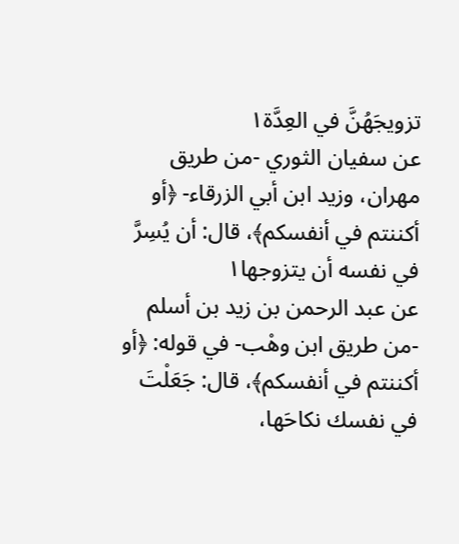تزويجَهُنَّ في العِدَّة١
عن سفيان الثوري -من طريق مهران، وزيد ابن أبي الزرقاء- ﴿أو أكننتم في أنفسكم﴾، قال: أن يُسِرَّ في نفسه أن يتزوجها١
عن عبد الرحمن بن زيد بن أسلم -من طريق ابن وهْب- في قوله: ﴿أو أكننتم في أنفسكم﴾، قال: جَعَلْتَ في نفسك نكاحَها،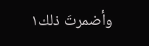وأضمرتَ ذلك١